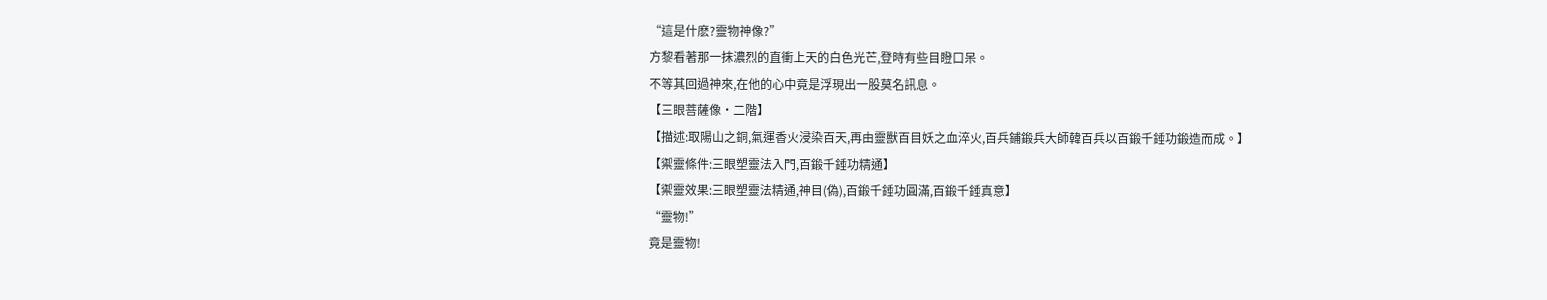“這是什麽?靈物神像?”
方黎看著那一抹濃烈的直衝上天的白色光芒,登時有些目瞪口呆。
不等其回過神來,在他的心中竟是浮現出一股莫名訊息。
【三眼菩薩像·二階】
【描述:取陽山之銅,氣運香火浸染百天,再由靈獸百目妖之血淬火,百兵鋪鍛兵大師韓百兵以百鍛千錘功鍛造而成。】
【禦靈條件:三眼塑靈法入門,百鍛千錘功精通】
【禦靈效果:三眼塑靈法精通,神目(偽),百鍛千錘功圓滿,百鍛千錘真意】
“靈物!”
竟是靈物!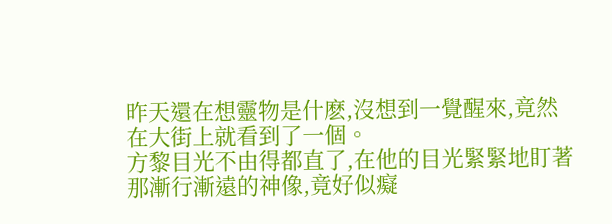昨天還在想靈物是什麽,沒想到一覺醒來,竟然在大街上就看到了一個。
方黎目光不由得都直了,在他的目光緊緊地盯著那漸行漸遠的神像,竟好似癡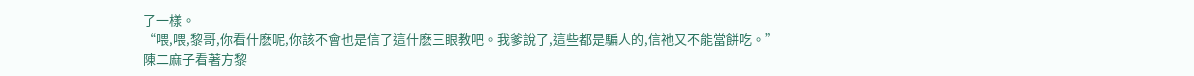了一樣。
“喂,喂,黎哥,你看什麽呢,你該不會也是信了這什麽三眼教吧。我爹說了,這些都是騙人的,信祂又不能當餅吃。”
陳二麻子看著方黎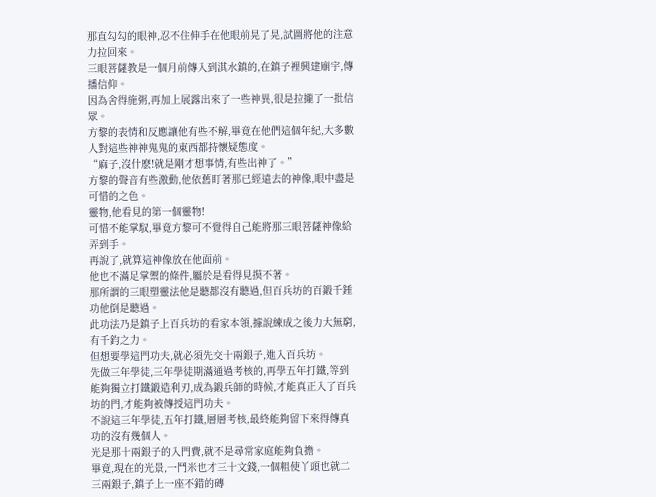那直勾勾的眼神,忍不住伸手在他眼前晃了晃,試圖將他的注意力拉回來。
三眼菩薩教是一個月前傳入到淇水鎮的,在鎮子裡興建廟宇,傳播信仰。
因為舍得施粥,再加上展露出來了一些神異,很是拉攏了一批信眾。
方黎的表情和反應讓他有些不解,畢竟在他們這個年紀,大多數人對這些神神鬼鬼的東西都持懷疑態度。
“麻子,沒什麽!就是剛才想事情,有些出神了。”
方黎的聲音有些激動,他依舊盯著那已經遠去的神像,眼中盡是可惜的之色。
靈物,他看見的第一個靈物!
可惜不能掌馭,畢竟方黎可不覺得自己能將那三眼菩薩神像給弄到手。
再說了,就算這神像放在他面前。
他也不滿足掌禦的條件,屬於是看得見摸不著。
那所謂的三眼塑靈法他是聽都沒有聽過,但百兵坊的百鍛千錘功他倒是聽過。
此功法乃是鎮子上百兵坊的看家本領,據說練成之後力大無窮,有千鈞之力。
但想要學這門功夫,就必須先交十兩銀子,進入百兵坊。
先做三年學徒,三年學徒期滿通過考核的,再學五年打鐵,等到能夠獨立打鐵鍛造利刃,成為鍛兵師的時候,才能真正入了百兵坊的門,才能夠被傳授這門功夫。
不說這三年學徒,五年打鐵,層層考核,最終能夠留下來得傳真功的沒有幾個人。
光是那十兩銀子的入門費,就不是尋常家庭能夠負擔。
畢竟,現在的光景,一鬥米也才三十文錢,一個粗使丫頭也就二三兩銀子,鎮子上一座不錯的磚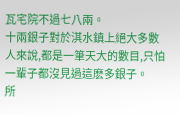瓦宅院不過七八兩。
十兩銀子對於淇水鎮上絕大多數人來說,都是一筆天大的數目,只怕一輩子都沒見過這麽多銀子。
所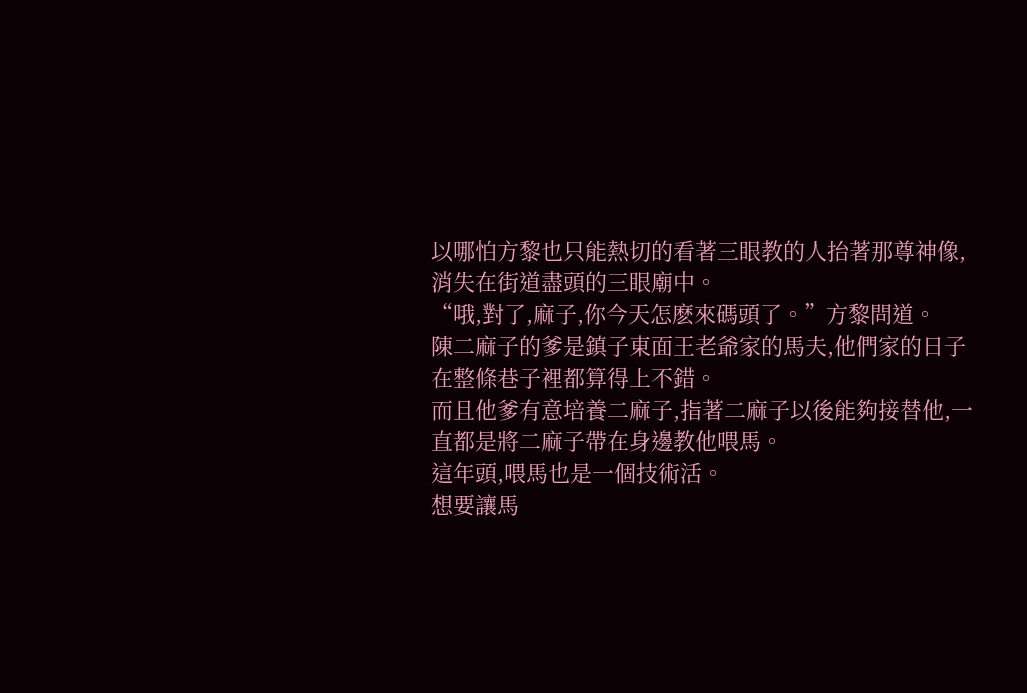以哪怕方黎也只能熱切的看著三眼教的人抬著那尊神像,消失在街道盡頭的三眼廟中。
“哦,對了,麻子,你今天怎麽來碼頭了。”方黎問道。
陳二麻子的爹是鎮子東面王老爺家的馬夫,他們家的日子在整條巷子裡都算得上不錯。
而且他爹有意培養二麻子,指著二麻子以後能夠接替他,一直都是將二麻子帶在身邊教他喂馬。
這年頭,喂馬也是一個技術活。
想要讓馬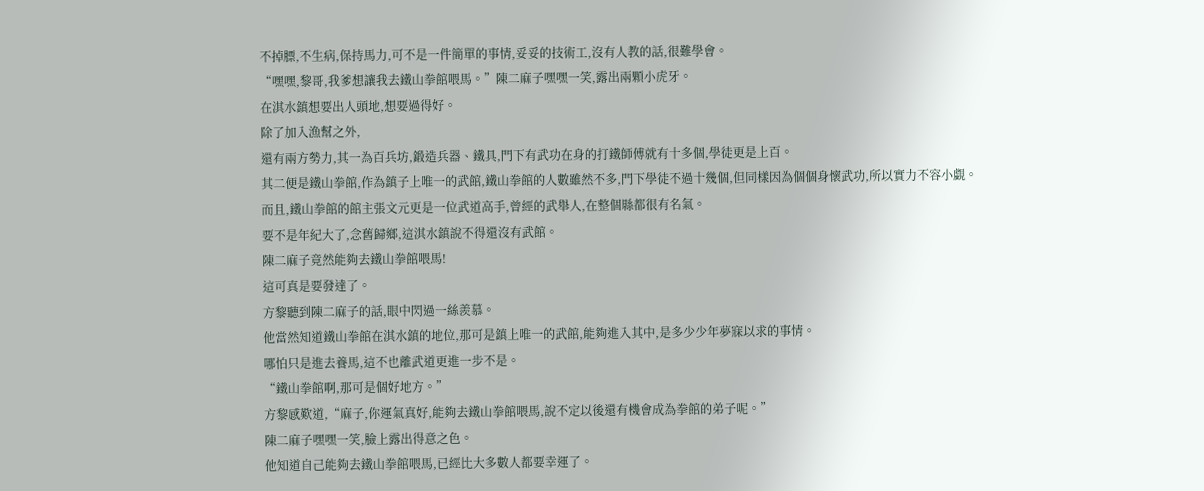不掉膘,不生病,保持馬力,可不是一件簡單的事情,妥妥的技術工,沒有人教的話,很難學會。
“嘿嘿,黎哥,我爹想讓我去鐵山拳館喂馬。”陳二麻子嘿嘿一笑,露出兩顆小虎牙。
在淇水鎮想要出人頭地,想要過得好。
除了加入漁幫之外,
還有兩方勢力,其一為百兵坊,鍛造兵器、鐵具,門下有武功在身的打鐵師傅就有十多個,學徒更是上百。
其二便是鐵山拳館,作為鎮子上唯一的武館,鐵山拳館的人數雖然不多,門下學徒不過十幾個,但同樣因為個個身懷武功,所以實力不容小覷。
而且,鐵山拳館的館主張文元更是一位武道高手,曾經的武舉人,在整個縣都很有名氣。
要不是年紀大了,念舊歸鄉,這淇水鎮說不得還沒有武館。
陳二麻子竟然能夠去鐵山拳館喂馬!
這可真是要發達了。
方黎聽到陳二麻子的話,眼中閃過一絲羨慕。
他當然知道鐵山拳館在淇水鎮的地位,那可是鎮上唯一的武館,能夠進入其中,是多少少年夢寐以求的事情。
哪怕只是進去養馬,這不也離武道更進一步不是。
“鐵山拳館啊,那可是個好地方。”
方黎感歎道,“麻子,你運氣真好,能夠去鐵山拳館喂馬,說不定以後還有機會成為拳館的弟子呢。”
陳二麻子嘿嘿一笑,臉上露出得意之色。
他知道自己能夠去鐵山拳館喂馬,已經比大多數人都要幸運了。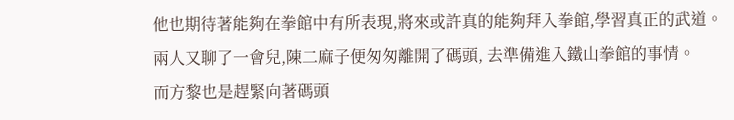他也期待著能夠在拳館中有所表現,將來或許真的能夠拜入拳館,學習真正的武道。
兩人又聊了一會兒,陳二麻子便匆匆離開了碼頭, 去準備進入鐵山拳館的事情。
而方黎也是趕緊向著碼頭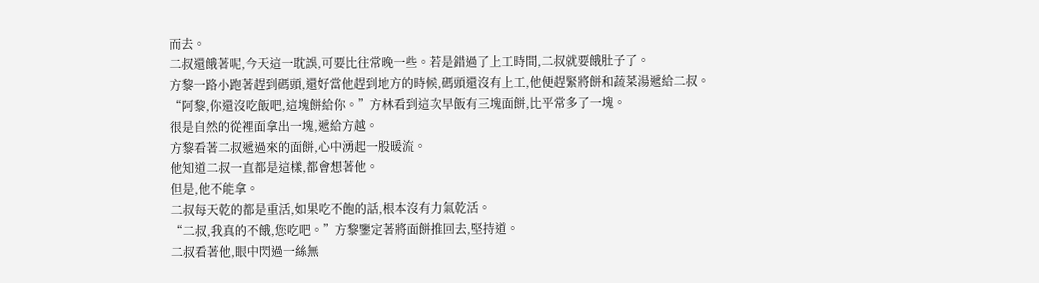而去。
二叔還餓著呢,今天這一耽誤,可要比往常晚一些。若是錯過了上工時間,二叔就要餓肚子了。
方黎一路小跑著趕到碼頭,還好當他趕到地方的時候,碼頭還沒有上工,他便趕緊將餅和蔬菜湯遞給二叔。
“阿黎,你還沒吃飯吧,這塊餅給你。”方林看到這次早飯有三塊面餅,比平常多了一塊。
很是自然的從裡面拿出一塊,遞給方越。
方黎看著二叔遞過來的面餅,心中湧起一股暖流。
他知道二叔一直都是這樣,都會想著他。
但是,他不能拿。
二叔每天乾的都是重活,如果吃不飽的話,根本沒有力氣乾活。
“二叔,我真的不餓,您吃吧。”方黎鑒定著將面餅推回去,堅持道。
二叔看著他,眼中閃過一絲無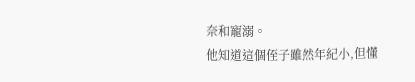奈和寵溺。
他知道這個侄子雖然年紀小,但懂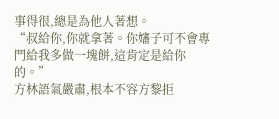事得很,總是為他人著想。
“叔給你,你就拿著。你嬸子可不會專門給我多做一塊餅,這肯定是給你的。”
方林語氣嚴肅,根本不容方黎拒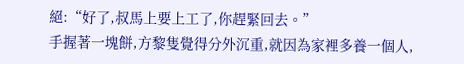絕:“好了,叔馬上要上工了,你趕緊回去。”
手握著一塊餅,方黎隻覺得分外沉重,就因為家裡多養一個人,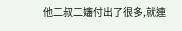他二叔二嬸付出了很多,就連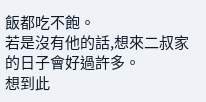飯都吃不飽。
若是沒有他的話,想來二叔家的日子會好過許多。
想到此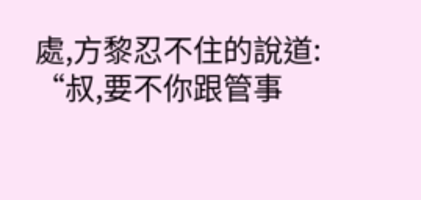處,方黎忍不住的說道:
“叔,要不你跟管事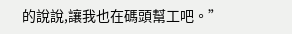的說說,讓我也在碼頭幫工吧。”